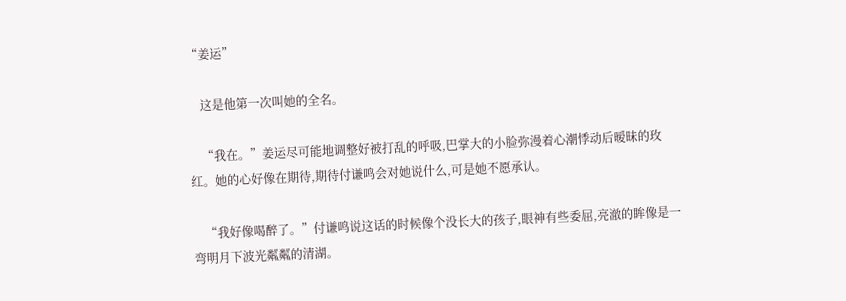“姜运”

    这是他第一次叫她的全名。

    “我在。”姜运尽可能地调整好被打乱的呼吸,巴掌大的小脸弥漫着心潮悸动后暧昧的玫红。她的心好像在期待,期待付谦鸣会对她说什么,可是她不愿承认。

    “我好像喝醉了。”付谦鸣说这话的时候像个没长大的孩子,眼神有些委屈,亮澈的眸像是一弯明月下波光粼粼的清湖。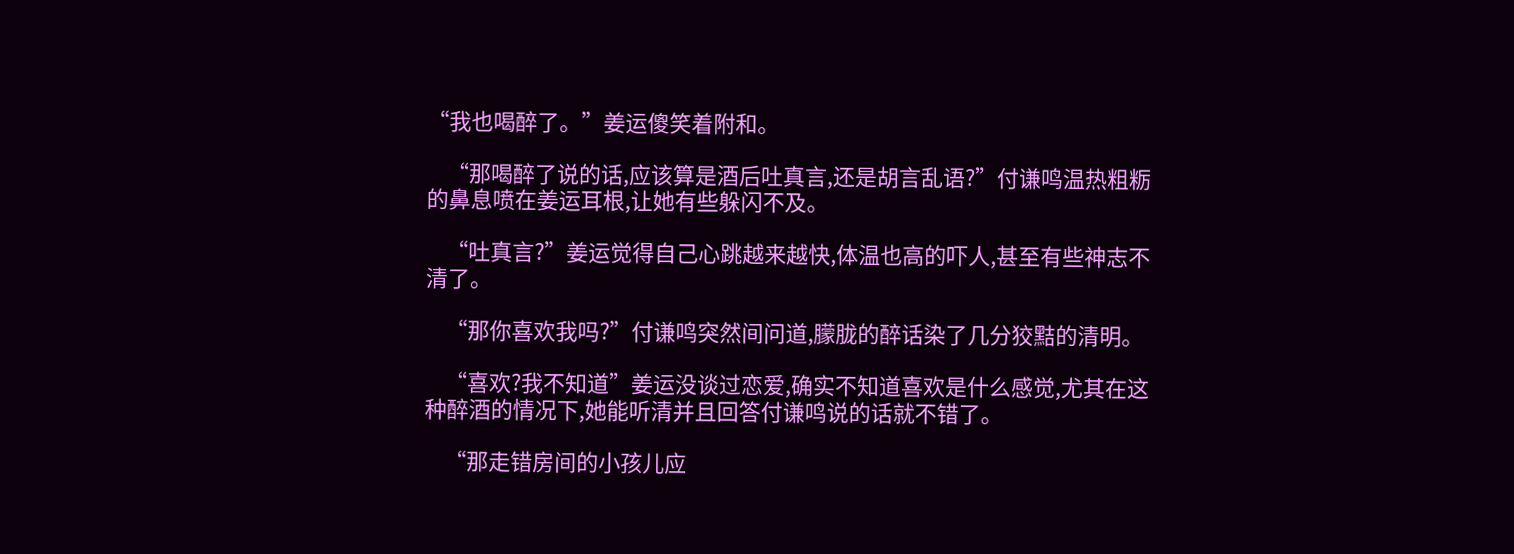“我也喝醉了。”姜运傻笑着附和。

    “那喝醉了说的话,应该算是酒后吐真言,还是胡言乱语?”付谦鸣温热粗粝的鼻息喷在姜运耳根,让她有些躲闪不及。

    “吐真言?”姜运觉得自己心跳越来越快,体温也高的吓人,甚至有些神志不清了。

    “那你喜欢我吗?”付谦鸣突然间问道,朦胧的醉话染了几分狡黠的清明。

    “喜欢?我不知道”姜运没谈过恋爱,确实不知道喜欢是什么感觉,尤其在这种醉酒的情况下,她能听清并且回答付谦鸣说的话就不错了。

    “那走错房间的小孩儿应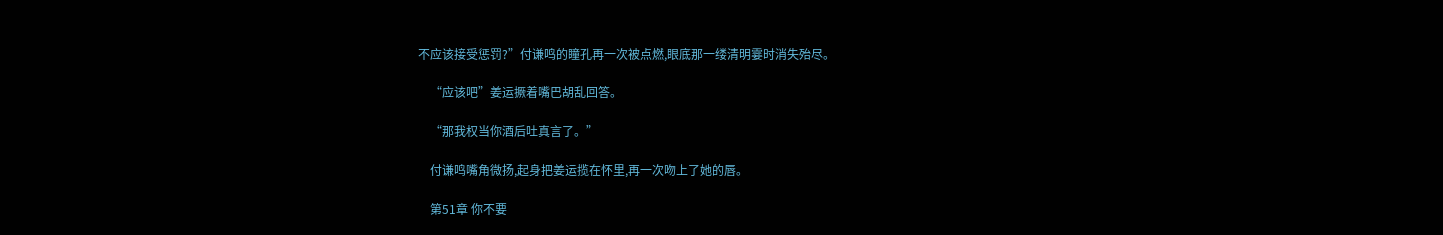不应该接受惩罚?”付谦鸣的瞳孔再一次被点燃,眼底那一缕清明霎时消失殆尽。

    “应该吧”姜运撅着嘴巴胡乱回答。

    “那我权当你酒后吐真言了。”

    付谦鸣嘴角微扬,起身把姜运揽在怀里,再一次吻上了她的唇。

    第51章 你不要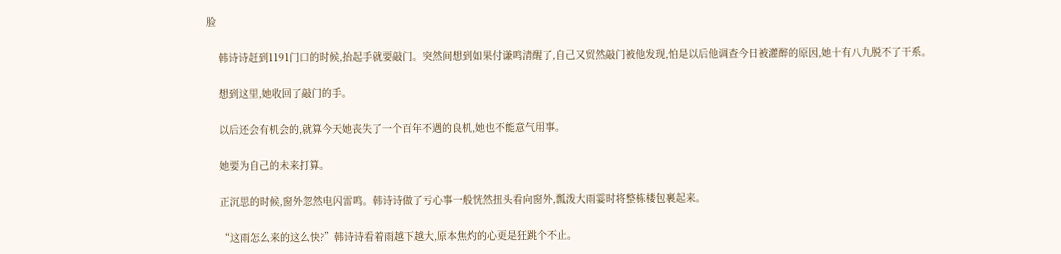脸

    韩诗诗赶到1191门口的时候,抬起手就要敲门。突然间想到如果付谦鸣清醒了,自己又贸然敲门被他发现,怕是以后他调查今日被灌醉的原因,她十有八九脱不了干系。

    想到这里,她收回了敲门的手。

    以后还会有机会的,就算今天她丧失了一个百年不遇的良机,她也不能意气用事。

    她要为自己的未来打算。

    正沉思的时候,窗外忽然电闪雷鸣。韩诗诗做了亏心事一般恍然扭头看向窗外,瓢泼大雨霎时将整栋楼包裹起来。

    “这雨怎么来的这么快?”韩诗诗看着雨越下越大,原本焦灼的心更是狂跳个不止。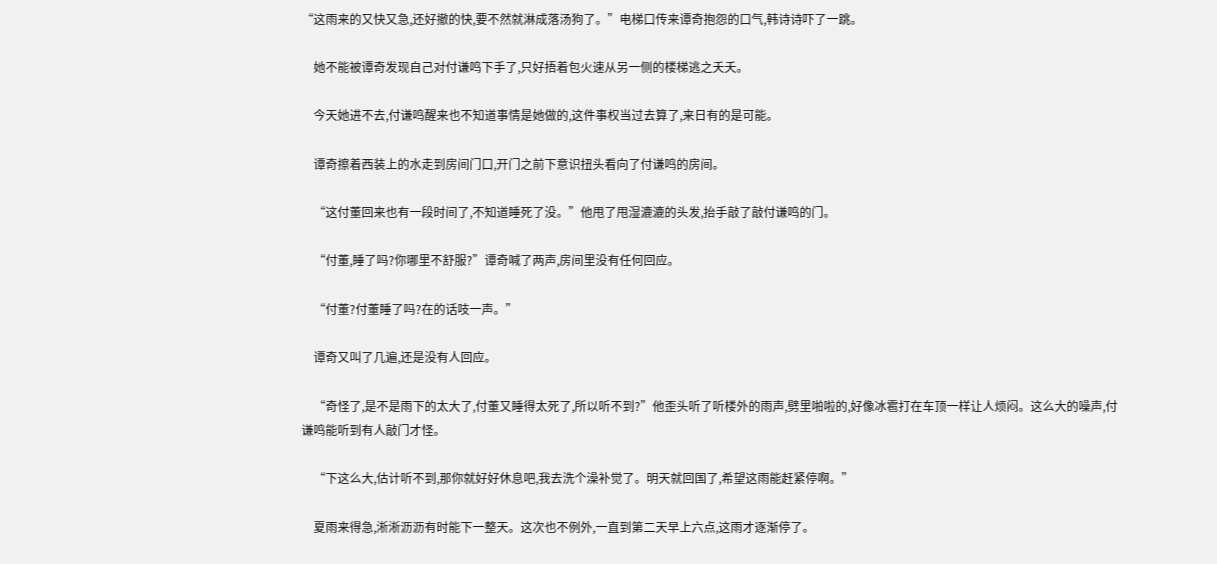“这雨来的又快又急,还好撤的快,要不然就淋成落汤狗了。”电梯口传来谭奇抱怨的口气,韩诗诗吓了一跳。

    她不能被谭奇发现自己对付谦鸣下手了,只好捂着包火速从另一侧的楼梯逃之夭夭。

    今天她进不去,付谦鸣醒来也不知道事情是她做的,这件事权当过去算了,来日有的是可能。

    谭奇擦着西装上的水走到房间门口,开门之前下意识扭头看向了付谦鸣的房间。

    “这付董回来也有一段时间了,不知道睡死了没。”他甩了甩湿漉漉的头发,抬手敲了敲付谦鸣的门。

    “付董,睡了吗?你哪里不舒服?”谭奇喊了两声,房间里没有任何回应。

    “付董?付董睡了吗?在的话吱一声。”

    谭奇又叫了几遍,还是没有人回应。

    “奇怪了,是不是雨下的太大了,付董又睡得太死了,所以听不到?”他歪头听了听楼外的雨声,劈里啪啦的,好像冰雹打在车顶一样让人烦闷。这么大的噪声,付谦鸣能听到有人敲门才怪。

    “下这么大,估计听不到,那你就好好休息吧,我去洗个澡补觉了。明天就回国了,希望这雨能赶紧停啊。”

    夏雨来得急,淅淅沥沥有时能下一整天。这次也不例外,一直到第二天早上六点,这雨才逐渐停了。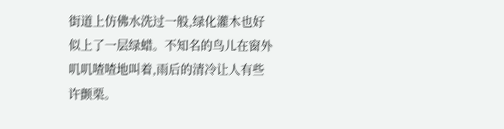街道上仿佛水洗过一般,绿化灌木也好似上了一层绿蜡。不知名的鸟儿在窗外叽叽喳喳地叫着,雨后的清冷让人有些许颤栗。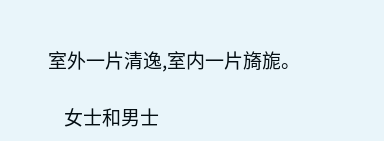室外一片清逸,室内一片旖旎。

    女士和男士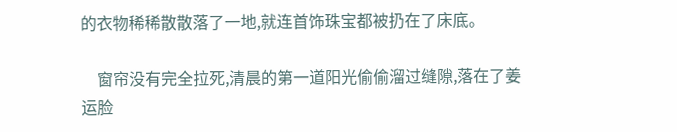的衣物稀稀散散落了一地,就连首饰珠宝都被扔在了床底。

    窗帘没有完全拉死,清晨的第一道阳光偷偷溜过缝隙,落在了姜运脸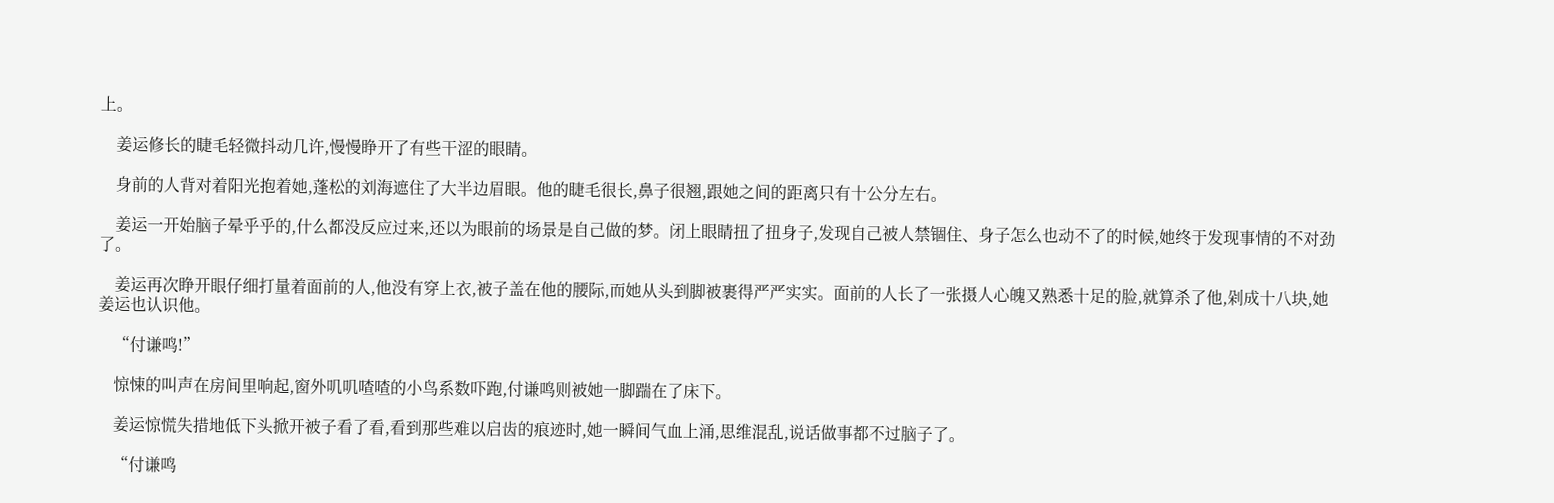上。

    姜运修长的睫毛轻微抖动几许,慢慢睁开了有些干涩的眼睛。

    身前的人背对着阳光抱着她,蓬松的刘海遮住了大半边眉眼。他的睫毛很长,鼻子很翘,跟她之间的距离只有十公分左右。

    姜运一开始脑子晕乎乎的,什么都没反应过来,还以为眼前的场景是自己做的梦。闭上眼睛扭了扭身子,发现自己被人禁锢住、身子怎么也动不了的时候,她终于发现事情的不对劲了。

    姜运再次睁开眼仔细打量着面前的人,他没有穿上衣,被子盖在他的腰际,而她从头到脚被裹得严严实实。面前的人长了一张摄人心魄又熟悉十足的脸,就算杀了他,剁成十八块,她姜运也认识他。

    “付谦鸣!”

    惊悚的叫声在房间里响起,窗外叽叽喳喳的小鸟系数吓跑,付谦鸣则被她一脚踹在了床下。

    姜运惊慌失措地低下头掀开被子看了看,看到那些难以启齿的痕迹时,她一瞬间气血上涌,思维混乱,说话做事都不过脑子了。

    “付谦鸣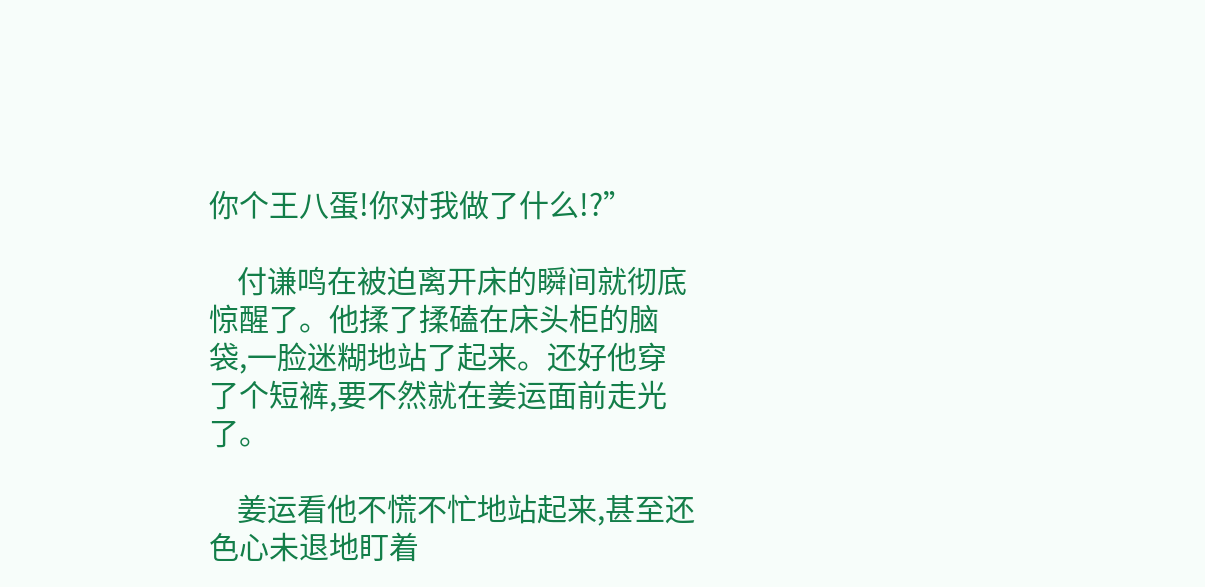你个王八蛋!你对我做了什么!?”

    付谦鸣在被迫离开床的瞬间就彻底惊醒了。他揉了揉磕在床头柜的脑袋,一脸迷糊地站了起来。还好他穿了个短裤,要不然就在姜运面前走光了。

    姜运看他不慌不忙地站起来,甚至还色心未退地盯着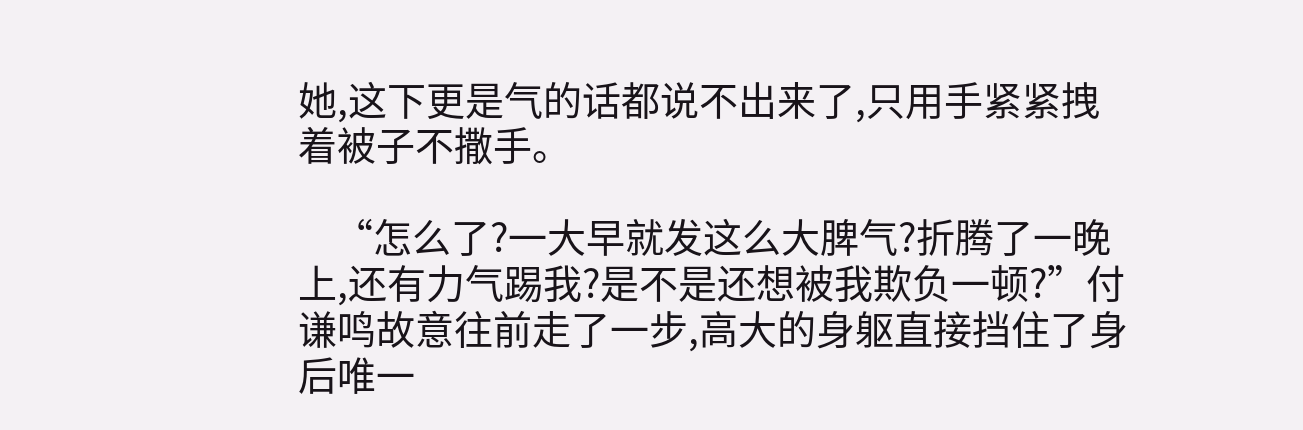她,这下更是气的话都说不出来了,只用手紧紧拽着被子不撒手。

    “怎么了?一大早就发这么大脾气?折腾了一晚上,还有力气踢我?是不是还想被我欺负一顿?”付谦鸣故意往前走了一步,高大的身躯直接挡住了身后唯一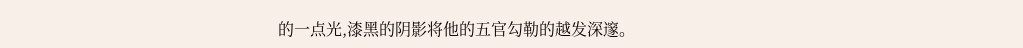的一点光,漆黑的阴影将他的五官勾勒的越发深邃。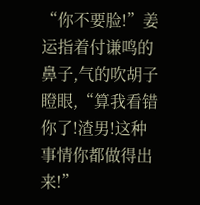“你不要脸!”姜运指着付谦鸣的鼻子,气的吹胡子瞪眼,“算我看错你了!渣男!这种事情你都做得出来!”